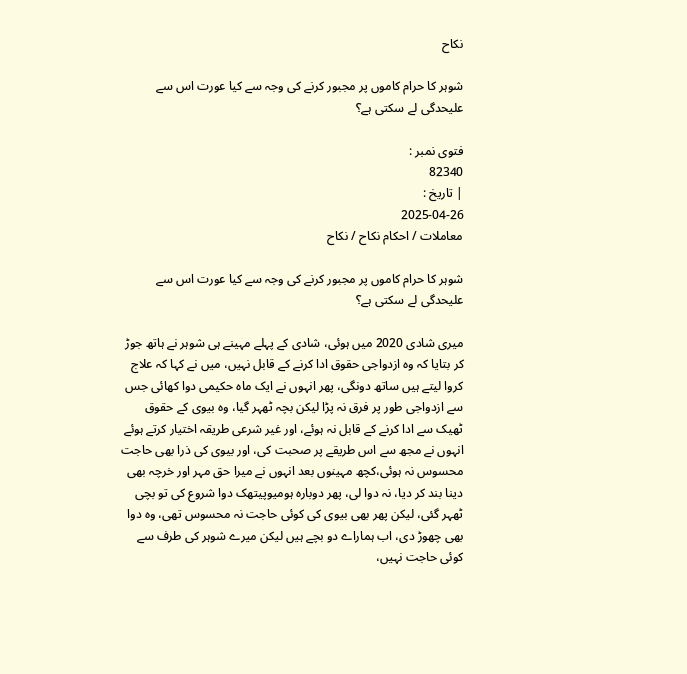نکاح

شوہر کا حرام کاموں پر مجبور کرنے کی وجہ سے کیا عورت اس سے علیحدگی لے سکتی ہے؟

فتوی نمبر :
82340
| تاریخ :
2025-04-26
معاملات / احکام نکاح / نکاح

شوہر کا حرام کاموں پر مجبور کرنے کی وجہ سے کیا عورت اس سے علیحدگی لے سکتی ہے؟

میری شادی 2020 میں ہوئی، شادی کے پہلے مہینے ہی شوہر نے ہاتھ جوڑ کر بتایا کہ وہ ازدواجی حقوق ادا کرنے کے قابل نہیں، میں نے کہا کہ علاج کروا لیتے ہیں ساتھ دونگی، پھر انہوں نے ایک ماہ حکیمی دوا کھائی جس سے ازدواجی طور پر فرق نہ پڑا لیکن بچہ ٹھہر گیا، وہ بیوی کے حقوق ٹھیک سے ادا کرنے کے قابل نہ ہوئے، اور غیر شرعی طریقہ اختیار کرتے ہوئے انہوں نے مجھ سے اس طریقے پر صحبت کی، اور بیوی کی ذرا بھی حاجت محسوس نہ ہوئی،کچھ مہینوں بعد انہوں نے میرا حق مہر اور خرچہ بھی دینا بند کر دیا، نہ دوا لی، پھر دوبارہ ہومیوپیتھک دوا شروع کی تو بچی ٹھہر گئی، لیکن پھر بھی بیوی کی کوئی حاجت نہ محسوس تھی، وہ دوا بھی چھوڑ دی، اب ہماراے دو بچے ہیں لیکن میرے شوہر کی طرف سے کوئی حاجت نہیں،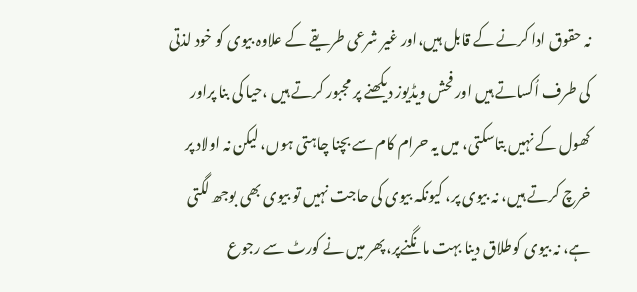نہ حقوق ادا کرنے کے قابل ہیں،اور غیر شرعی طریقے کے علاوہ بیوی کو خود لذتی کی طرف اُکساتے ہیں اور فحش ویڈیوز دیکھنے پر مجبور کرتے ہیں ،حیا کی بنا پراور کھول کے نہیں بتاسکتی، میں یہ حرام کام سے بچنا چاہتی ہوں، لیکن نہ اولاد پر خرچ کرتے ہیں، نہ بیوی پر، کیونکہ بیوی کی حاجت نہیں تو بیوی بھی بوجھ لگتی ہے، نہ بیوی کوطلاق دینا بہت مانگنےپر،پھر میں نے کورٹ سے رجوع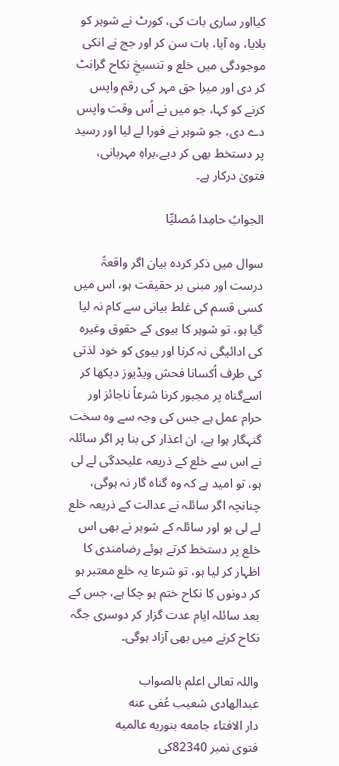کیااور ساری بات کی، کورٹ نے شوہر کو بلایا، وہ آیا، بات سن کر اور جج نے انکی موجودگی میں خلع و تنسیخِ نکاح گرانٹ کر دی اور میرا حق مہر کی رقم واپس کرنے کو کہا، جو میں نے اُس وقت واپس دے دی، جو شوہر نے فورا لے لیا اور رسید پر دستخط بھی کر دیے،براہِ مہربانی، فتویٰ درکار ہے۔

الجوابُ حامِدا مُصلیِّا

سوال میں ذکر کردہ بیان اگر واقعۃً درست اور مبنی بر حقیقت ہو، اس میں کسی قسم کی غلط بیانی سے کام نہ لیا گیا ہو، تو شوہر کا بیوی کے حقوق وغیرہ کی ادائیگی نہ کرنا اور بیوی کو خود لذتی کی طرف اُکسانا فحش ویڈیوز دیکھا کر اسےگناہ پر مجبور کرنا شرعاً ناجائز اور حرام عمل ہے جس کی وجہ سے وہ سخت گنہگار ہوا ہے، ان اعذار کی بنا پر اگر سائلہ نے اس سے خلع کے ذریعہ علیحدگی لے لی ہو، تو امید ہے کہ وہ گناہ گار نہ ہوگی، چنانچہ اگر سائلہ نے عدالت کے ذریعہ خلع لے لی ہو اور سائلہ کے شوہر نے بھی اس خلع پر دستخط کرتے ہوئے رضامندی کا اظہار کر لیا ہو، تو شرعا یہ خلع معتبر ہو کر دونوں کا نکاح ختم ہو چکا ہے، جس کے بعد سائلہ ایام عدت گزار کر دوسری جگہ نکاح کرنے میں بھی آزاد ہوگی۔

واللہ تعالی اعلم بالصواب
عبدالھادی شعیب عُفی عنه
دار الافتاء جامعه بنوریه عالمیه
فتوی نمبر 82340کی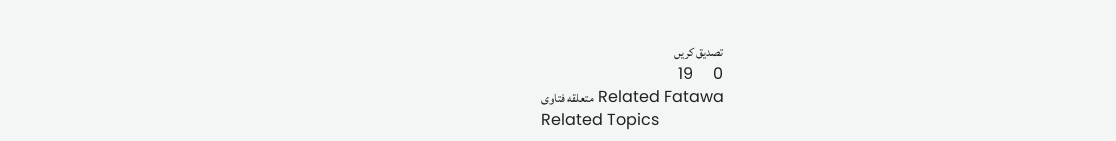تصدیق کریں
0     19
Related Fatawa متعلقه فتاوی
Related Topics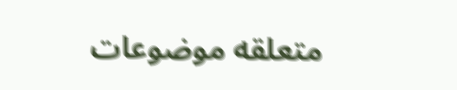متعلقه موضوعات